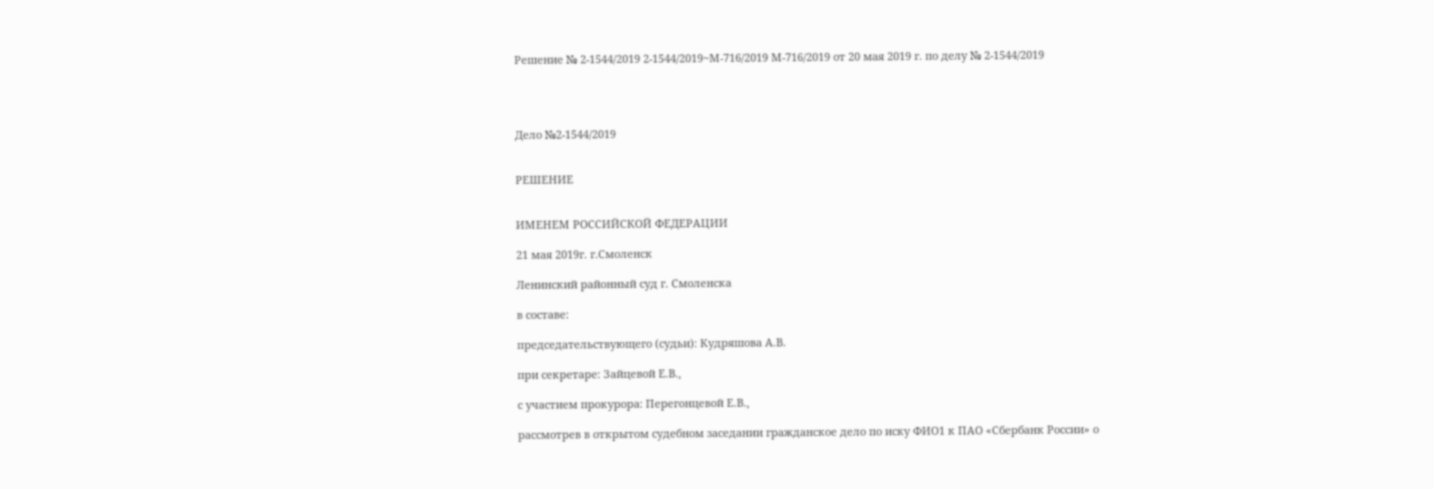Решение № 2-1544/2019 2-1544/2019~М-716/2019 М-716/2019 от 20 мая 2019 г. по делу № 2-1544/2019




Дело №2-1544/2019


РЕШЕНИЕ


ИМЕНЕМ РОССИЙСКОЙ ФЕДЕРАЦИИ

21 мая 2019г. г.Смоленск

Ленинский районный суд г. Смоленска

в составе:

председательствующего (судьи): Кудряшова А.В.

при секретаре: Зайцевой Е.В.,

с участием прокурора: Перегонцевой Е.В.,

рассмотрев в открытом судебном заседании гражданское дело по иску ФИО1 к ПАО «Сбербанк России» о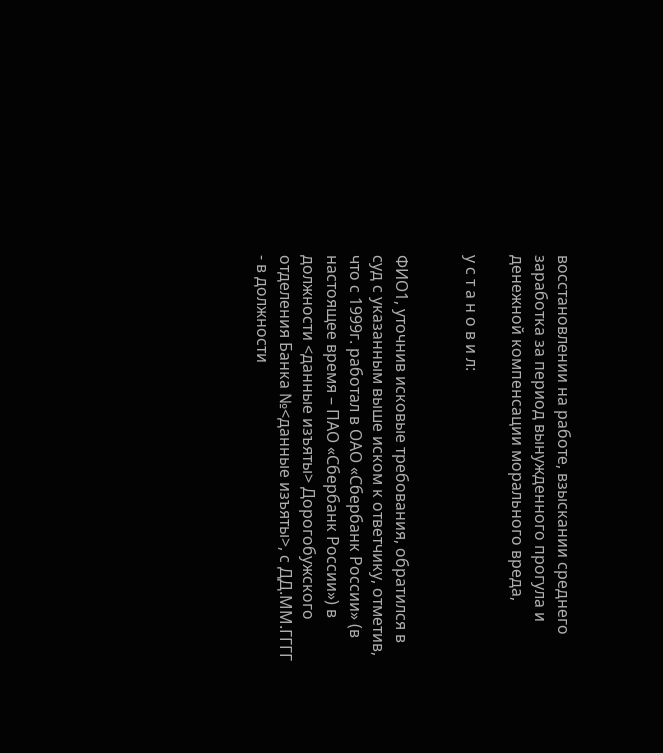восстановлении на работе, взыскании среднего заработка за период вынужденного прогула и денежной компенсации морального вреда,

у с т а н о в и л:


ФИО1, уточнив исковые требования, обратился в суд с указанным выше иском к ответчику, отметив, что с 1999г. работал в ОАО «Сбербанк России» (в настоящее время – ПАО «Сбербанк России») в должности <данные изъяты> Дорогобужского отделения Банка №<данные изъяты>, с ДД.ММ.ГГГГ - в должности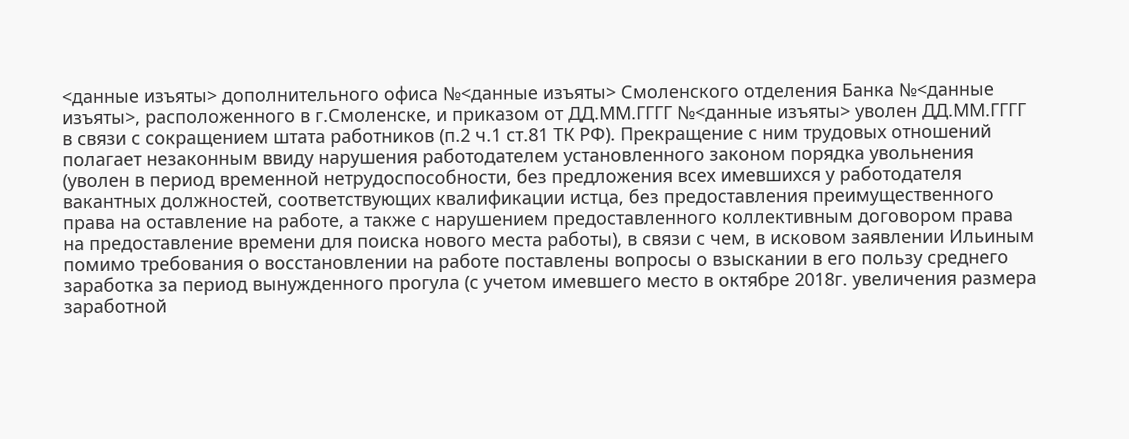<данные изъяты> дополнительного офиса №<данные изъяты> Смоленского отделения Банка №<данные изъяты>, расположенного в г.Смоленске, и приказом от ДД.ММ.ГГГГ №<данные изъяты> уволен ДД.ММ.ГГГГ в связи с сокращением штата работников (п.2 ч.1 ст.81 ТК РФ). Прекращение с ним трудовых отношений полагает незаконным ввиду нарушения работодателем установленного законом порядка увольнения (уволен в период временной нетрудоспособности, без предложения всех имевшихся у работодателя вакантных должностей, соответствующих квалификации истца, без предоставления преимущественного права на оставление на работе, а также с нарушением предоставленного коллективным договором права на предоставление времени для поиска нового места работы), в связи с чем, в исковом заявлении Ильиным помимо требования о восстановлении на работе поставлены вопросы о взыскании в его пользу среднего заработка за период вынужденного прогула (с учетом имевшего место в октябре 2018г. увеличения размера заработной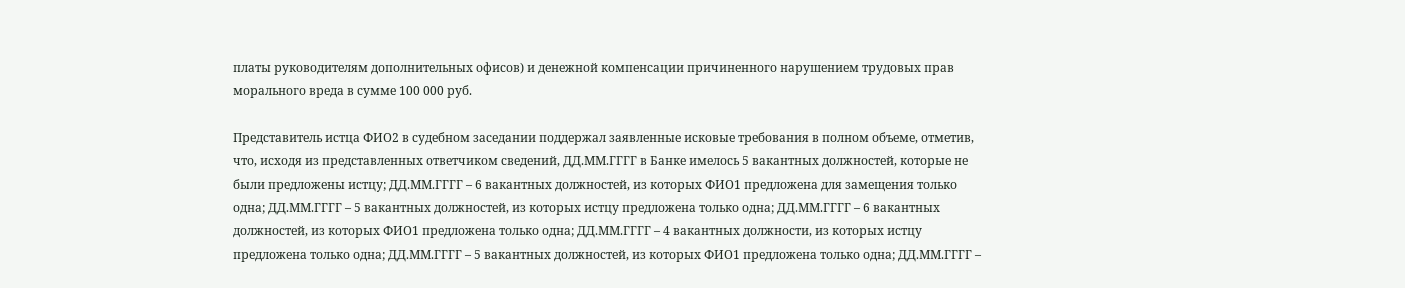платы руководителям дополнительных офисов) и денежной компенсации причиненного нарушением трудовых прав морального вреда в сумме 100 000 руб.

Представитель истца ФИО2 в судебном заседании поддержал заявленные исковые требования в полном объеме, отметив, что, исходя из представленных ответчиком сведений, ДД.ММ.ГГГГ в Банке имелось 5 вакантных должностей, которые не были предложены истцу; ДД.ММ.ГГГГ – 6 вакантных должностей, из которых ФИО1 предложена для замещения только одна; ДД.ММ.ГГГГ – 5 вакантных должностей, из которых истцу предложена только одна; ДД.ММ.ГГГГ – 6 вакантных должностей, из которых ФИО1 предложена только одна; ДД.ММ.ГГГГ – 4 вакантных должности, из которых истцу предложена только одна; ДД.ММ.ГГГГ – 5 вакантных должностей, из которых ФИО1 предложена только одна; ДД.ММ.ГГГГ –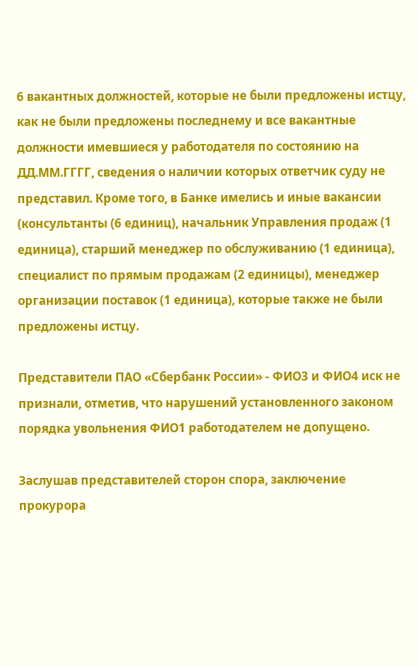6 вакантных должностей, которые не были предложены истцу, как не были предложены последнему и все вакантные должности имевшиеся у работодателя по состоянию на ДД.ММ.ГГГГ, сведения о наличии которых ответчик суду не представил. Кроме того, в Банке имелись и иные вакансии (консультанты (6 единиц), начальник Управления продаж (1 единица), старший менеджер по обслуживанию (1 единица), специалист по прямым продажам (2 единицы), менеджер организации поставок (1 единица), которые также не были предложены истцу.

Представители ПАО «Сбербанк России» - ФИО3 и ФИО4 иск не признали, отметив, что нарушений установленного законом порядка увольнения ФИО1 работодателем не допущено.

Заслушав представителей сторон спора, заключение прокурора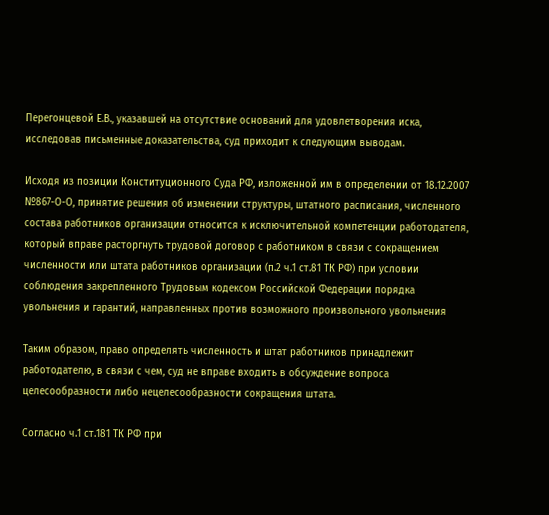Перегонцевой Е.В., указавшей на отсутствие оснований для удовлетворения иска, исследовав письменные доказательства, суд приходит к следующим выводам.

Исходя из позиции Конституционного Суда РФ, изложенной им в определении от 18.12.2007 №867-О-О, принятие решения об изменении структуры, штатного расписания, численного состава работников организации относится к исключительной компетенции работодателя, который вправе расторгнуть трудовой договор с работником в связи с сокращением численности или штата работников организации (п.2 ч.1 ст.81 ТК РФ) при условии соблюдения закрепленного Трудовым кодексом Российской Федерации порядка увольнения и гарантий, направленных против возможного произвольного увольнения

Таким образом, право определять численность и штат работников принадлежит работодателю, в связи с чем, суд не вправе входить в обсуждение вопроса целесообразности либо нецелесообразности сокращения штата.

Согласно ч.1 ст.181 ТК РФ при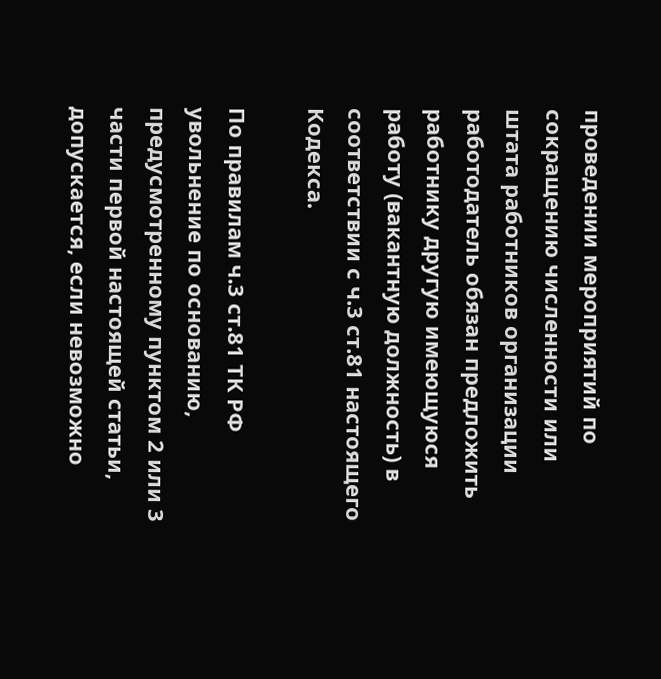проведении мероприятий по сокращению численности или штата работников организации работодатель обязан предложить работнику другую имеющуюся работу (вакантную должность) в соответствии с ч.3 ст.81 настоящего Кодекса.

По правилам ч.3 ст.81 ТК РФ увольнение по основанию, предусмотренному пунктом 2 или 3 части первой настоящей статьи, допускается, если невозможно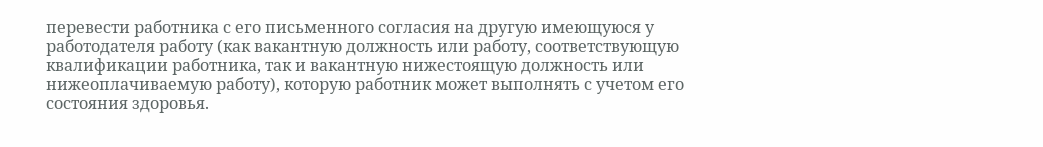перевести работника с его письменного согласия на другую имеющуюся у работодателя работу (как вакантную должность или работу, соответствующую квалификации работника, так и вакантную нижестоящую должность или нижеоплачиваемую работу), которую работник может выполнять с учетом его состояния здоровья.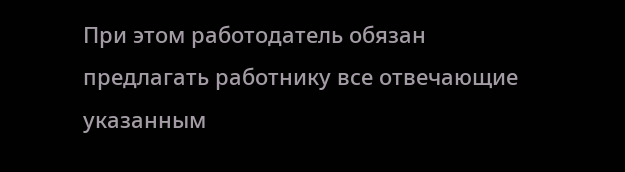При этом работодатель обязан предлагать работнику все отвечающие указанным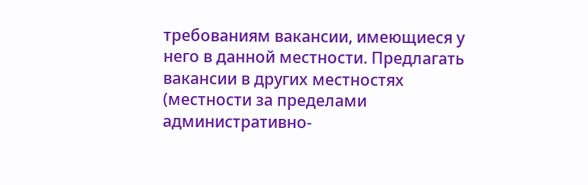требованиям вакансии, имеющиеся у него в данной местности. Предлагать вакансии в других местностях (местности за пределами административно-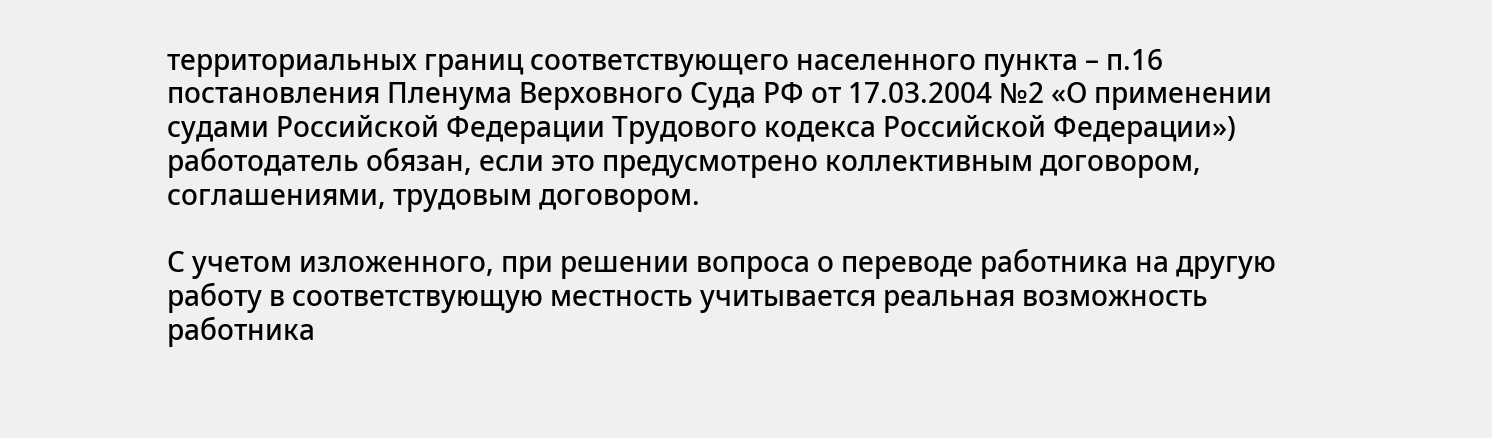территориальных границ соответствующего населенного пункта – п.16 постановления Пленума Верховного Суда РФ от 17.03.2004 №2 «О применении судами Российской Федерации Трудового кодекса Российской Федерации») работодатель обязан, если это предусмотрено коллективным договором, соглашениями, трудовым договором.

С учетом изложенного, при решении вопроса о переводе работника на другую работу в соответствующую местность учитывается реальная возможность работника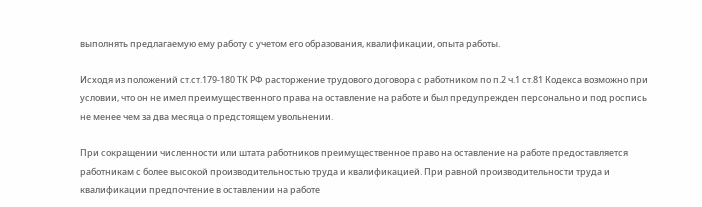выполнять предлагаемую ему работу с учетом его образования, квалификации, опыта работы.

Исходя из положений ст.ст.179-180 ТК РФ расторжение трудового договора с работником по п.2 ч.1 ст.81 Кодекса возможно при условии, что он не имел преимущественного права на оставление на работе и был предупрежден персонально и под роспись не менее чем за два месяца о предстоящем увольнении.

При сокращении численности или штата работников преимущественное право на оставление на работе предоставляется работникам с более высокой производительностью труда и квалификацией. При равной производительности труда и квалификации предпочтение в оставлении на работе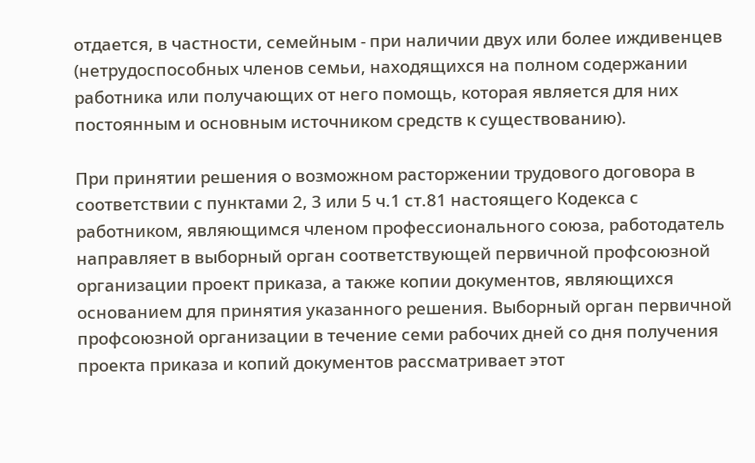отдается, в частности, семейным - при наличии двух или более иждивенцев (нетрудоспособных членов семьи, находящихся на полном содержании работника или получающих от него помощь, которая является для них постоянным и основным источником средств к существованию).

При принятии решения о возможном расторжении трудового договора в соответствии с пунктами 2, 3 или 5 ч.1 ст.81 настоящего Кодекса с работником, являющимся членом профессионального союза, работодатель направляет в выборный орган соответствующей первичной профсоюзной организации проект приказа, а также копии документов, являющихся основанием для принятия указанного решения. Выборный орган первичной профсоюзной организации в течение семи рабочих дней со дня получения проекта приказа и копий документов рассматривает этот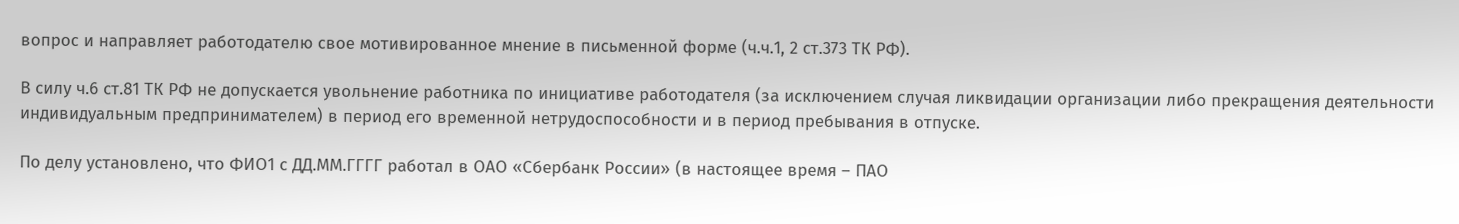вопрос и направляет работодателю свое мотивированное мнение в письменной форме (ч.ч.1, 2 ст.373 ТК РФ).

В силу ч.6 ст.81 ТК РФ не допускается увольнение работника по инициативе работодателя (за исключением случая ликвидации организации либо прекращения деятельности индивидуальным предпринимателем) в период его временной нетрудоспособности и в период пребывания в отпуске.

По делу установлено, что ФИО1 с ДД.ММ.ГГГГ работал в ОАО «Сбербанк России» (в настоящее время – ПАО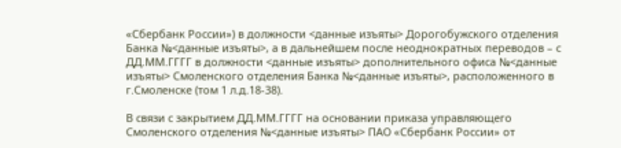«Сбербанк России») в должности <данные изъяты> Дорогобужского отделения Банка №<данные изъяты>, а в дальнейшем после неоднократных переводов – с ДД.ММ.ГГГГ в должности <данные изъяты> дополнительного офиса №<данные изъяты> Смоленского отделения Банка №<данные изъяты>, расположенного в г.Смоленске (том 1 л.д.18-38).

В связи с закрытием ДД.ММ.ГГГГ на основании приказа управляющего Смоленского отделения №<данные изъяты> ПАО «Сбербанк России» от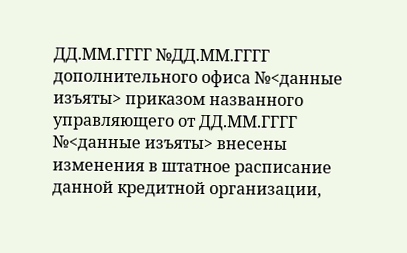ДД.ММ.ГГГГ №ДД.ММ.ГГГГ дополнительного офиса №<данные изъяты> приказом названного управляющего от ДД.ММ.ГГГГ №<данные изъяты> внесены изменения в штатное расписание данной кредитной организации,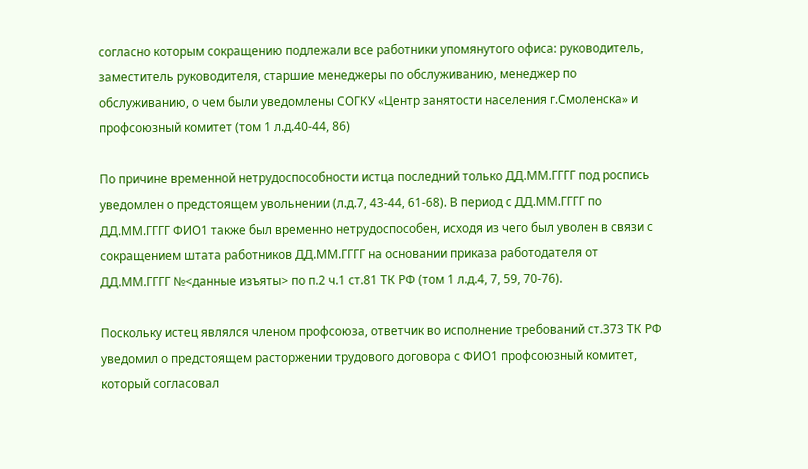согласно которым сокращению подлежали все работники упомянутого офиса: руководитель, заместитель руководителя, старшие менеджеры по обслуживанию, менеджер по обслуживанию, о чем были уведомлены СОГКУ «Центр занятости населения г.Смоленска» и профсоюзный комитет (том 1 л.д.40-44, 86)

По причине временной нетрудоспособности истца последний только ДД.ММ.ГГГГ под роспись уведомлен о предстоящем увольнении (л.д.7, 43-44, 61-68). В период с ДД.ММ.ГГГГ по ДД.ММ.ГГГГ ФИО1 также был временно нетрудоспособен, исходя из чего был уволен в связи с сокращением штата работников ДД.ММ.ГГГГ на основании приказа работодателя от ДД.ММ.ГГГГ №<данные изъяты> по п.2 ч.1 ст.81 ТК РФ (том 1 л.д.4, 7, 59, 70-76).

Поскольку истец являлся членом профсоюза, ответчик во исполнение требований ст.373 ТК РФ уведомил о предстоящем расторжении трудового договора с ФИО1 профсоюзный комитет, который согласовал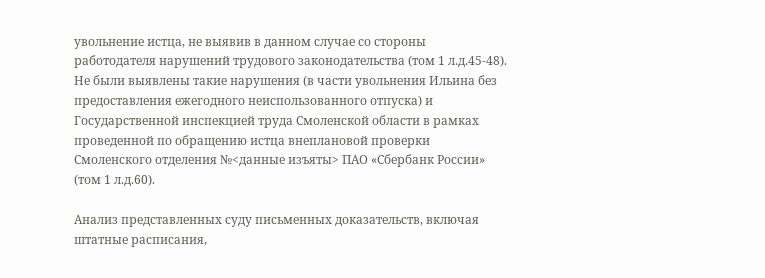увольнение истца, не выявив в данном случае со стороны работодателя нарушений трудового законодательства (том 1 л.д.45-48). Не были выявлены такие нарушения (в части увольнения Ильина без предоставления ежегодного неиспользованного отпуска) и Государственной инспекцией труда Смоленской области в рамках проведенной по обращению истца внеплановой проверки Смоленского отделения №<данные изъяты> ПАО «Сбербанк России» (том 1 л.д.60).

Анализ представленных суду письменных доказательств, включая штатные расписания,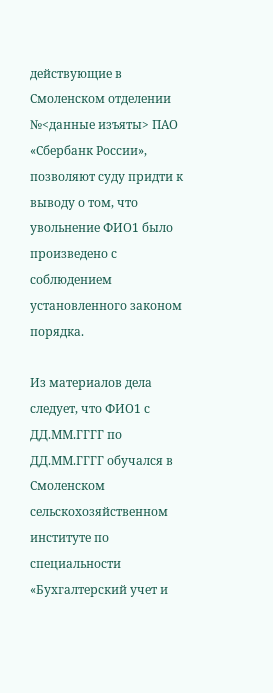действующие в Смоленском отделении №<данные изъяты> ПАО «Сбербанк России», позволяют суду придти к выводу о том, что увольнение ФИО1 было произведено с соблюдением установленного законом порядка.

Из материалов дела следует, что ФИО1 с ДД.ММ.ГГГГ по ДД.ММ.ГГГГ обучался в Смоленском сельскохозяйственном институте по специальности «Бухгалтерский учет и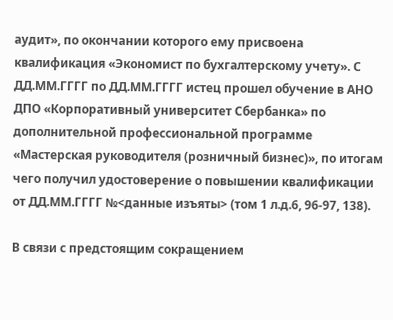аудит», по окончании которого ему присвоена квалификация «Экономист по бухгалтерскому учету». С ДД.ММ.ГГГГ по ДД.ММ.ГГГГ истец прошел обучение в АНО ДПО «Корпоративный университет Сбербанка» по дополнительной профессиональной программе «Мастерская руководителя (розничный бизнес)», по итогам чего получил удостоверение о повышении квалификации от ДД.ММ.ГГГГ №<данные изъяты> (том 1 л.д.6, 96-97, 138).

В связи с предстоящим сокращением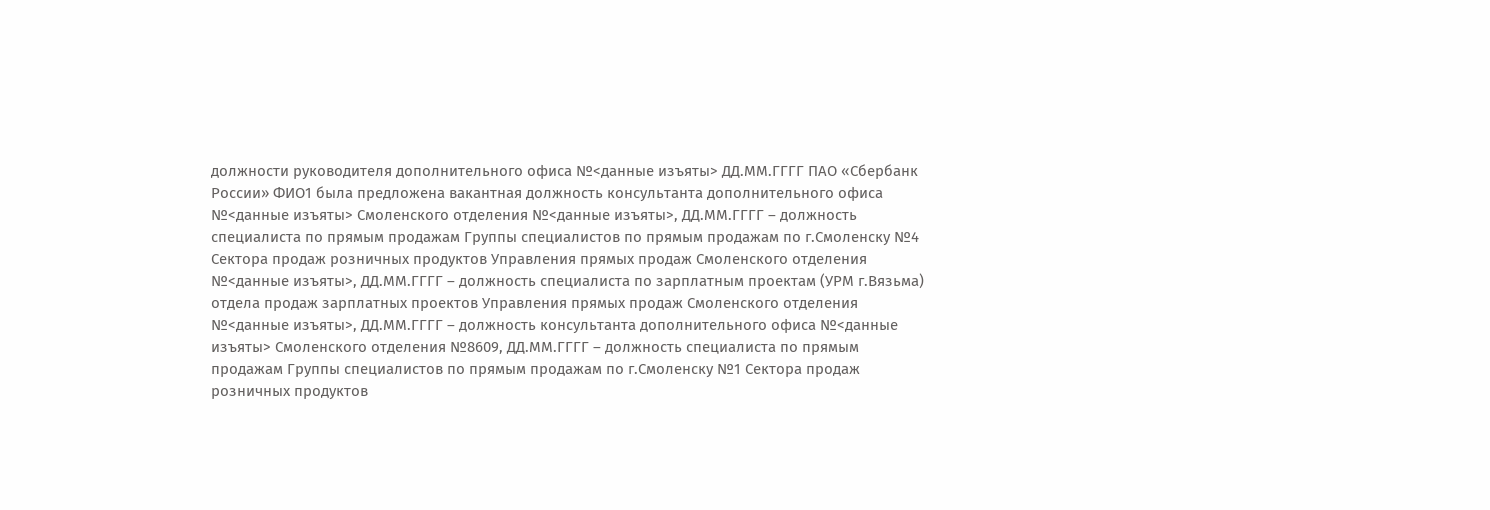должности руководителя дополнительного офиса №<данные изъяты> ДД.ММ.ГГГГ ПАО «Сбербанк России» ФИО1 была предложена вакантная должность консультанта дополнительного офиса №<данные изъяты> Смоленского отделения №<данные изъяты>, ДД.ММ.ГГГГ – должность специалиста по прямым продажам Группы специалистов по прямым продажам по г.Смоленску №4 Сектора продаж розничных продуктов Управления прямых продаж Смоленского отделения №<данные изъяты>, ДД.ММ.ГГГГ – должность специалиста по зарплатным проектам (УРМ г.Вязьма) отдела продаж зарплатных проектов Управления прямых продаж Смоленского отделения №<данные изъяты>, ДД.ММ.ГГГГ – должность консультанта дополнительного офиса №<данные изъяты> Смоленского отделения №8609, ДД.ММ.ГГГГ – должность специалиста по прямым продажам Группы специалистов по прямым продажам по г.Смоленску №1 Сектора продаж розничных продуктов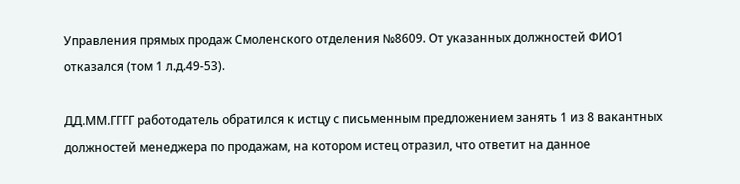Управления прямых продаж Смоленского отделения №8609. От указанных должностей ФИО1 отказался (том 1 л.д.49-53).

ДД.ММ.ГГГГ работодатель обратился к истцу с письменным предложением занять 1 из 8 вакантных должностей менеджера по продажам, на котором истец отразил, что ответит на данное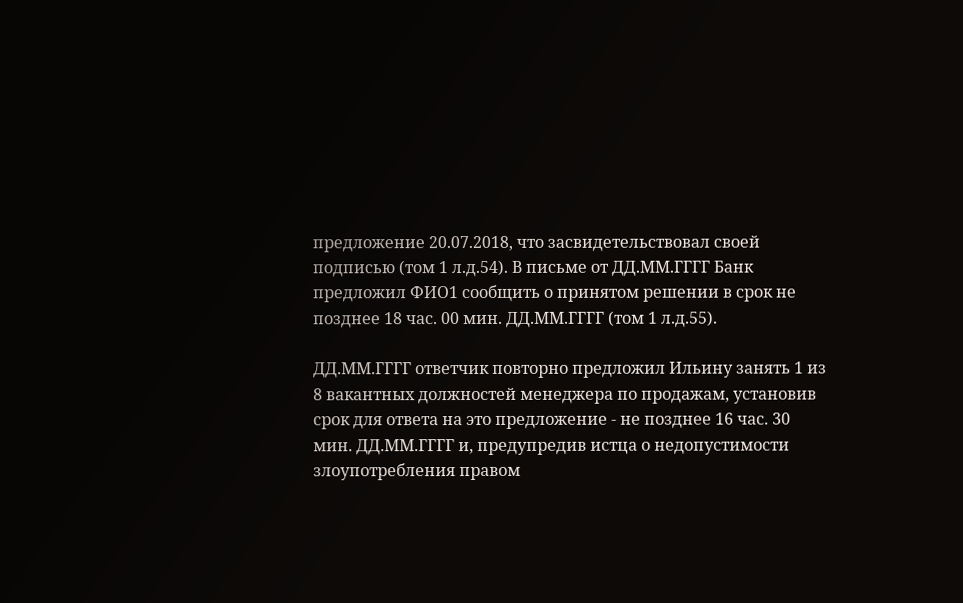предложение 20.07.2018, что засвидетельствовал своей подписью (том 1 л.д.54). В письме от ДД.ММ.ГГГГ Банк предложил ФИО1 сообщить о принятом решении в срок не позднее 18 час. 00 мин. ДД.ММ.ГГГГ (том 1 л.д.55).

ДД.ММ.ГГГГ ответчик повторно предложил Ильину занять 1 из 8 вакантных должностей менеджера по продажам, установив срок для ответа на это предложение - не позднее 16 час. 30 мин. ДД.ММ.ГГГГ и, предупредив истца о недопустимости злоупотребления правом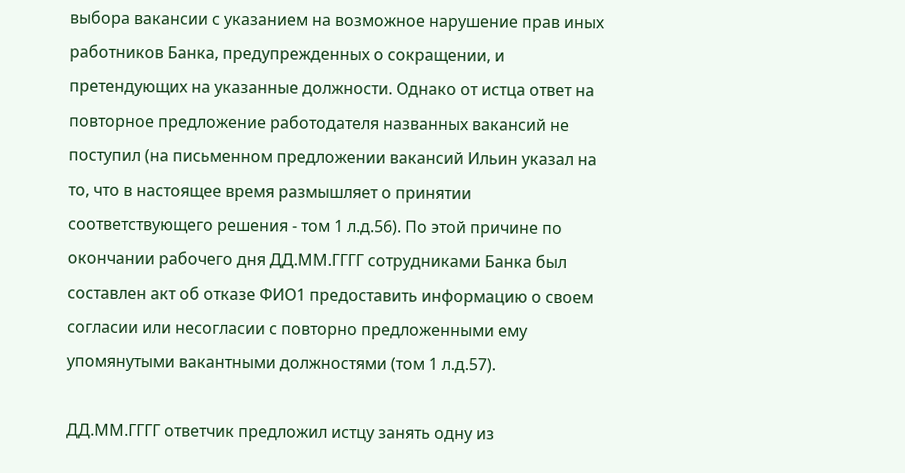выбора вакансии с указанием на возможное нарушение прав иных работников Банка, предупрежденных о сокращении, и претендующих на указанные должности. Однако от истца ответ на повторное предложение работодателя названных вакансий не поступил (на письменном предложении вакансий Ильин указал на то, что в настоящее время размышляет о принятии соответствующего решения - том 1 л.д.56). По этой причине по окончании рабочего дня ДД.ММ.ГГГГ сотрудниками Банка был составлен акт об отказе ФИО1 предоставить информацию о своем согласии или несогласии с повторно предложенными ему упомянутыми вакантными должностями (том 1 л.д.57).

ДД.ММ.ГГГГ ответчик предложил истцу занять одну из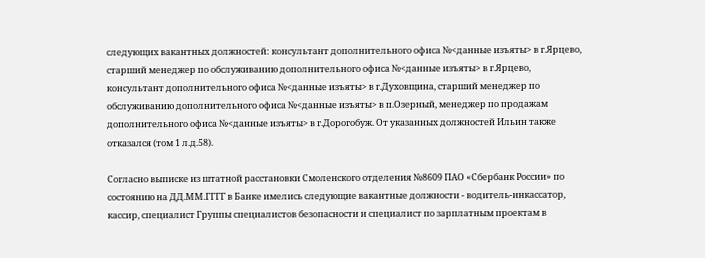следующих вакантных должностей: консультант дополнительного офиса №<данные изъяты> в г.Ярцево, старший менеджер по обслуживанию дополнительного офиса №<данные изъяты> в г.Ярцево, консультант дополнительного офиса №<данные изъяты> в г.Духовщина, старший менеджер по обслуживанию дополнительного офиса №<данные изъяты> в п.Озерный, менеджер по продажам дополнительного офиса №<данные изъяты> в г.Дорогобуж. От указанных должностей Ильин также отказался (том 1 л.д.58).

Согласно выписке из штатной расстановки Смоленского отделения №8609 ПАО «Сбербанк России» по состоянию на ДД.ММ.ГГГГ в Банке имелись следующие вакантные должности - водитель-инкассатор, кассир, специалист Группы специалистов безопасности и специалист по зарплатным проектам в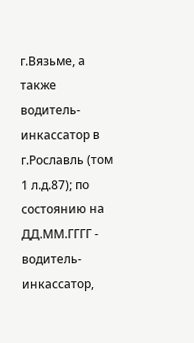г.Вязьме, а также водитель-инкассатор в г.Рославль (том 1 л.д.87); по состоянию на ДД.ММ.ГГГГ - водитель-инкассатор,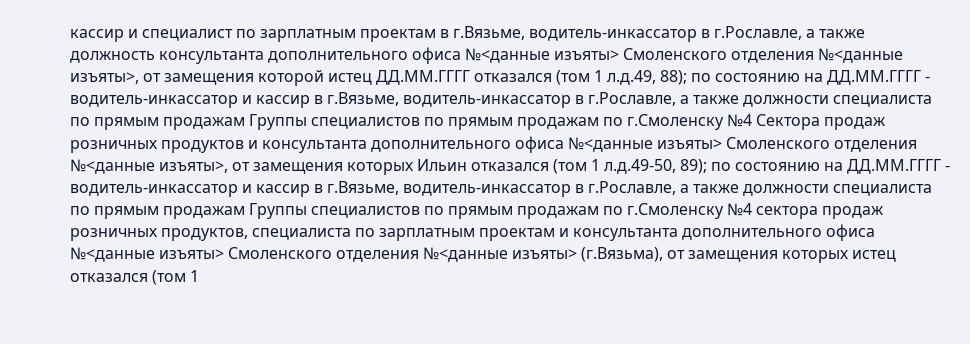кассир и специалист по зарплатным проектам в г.Вязьме, водитель-инкассатор в г.Рославле, а также должность консультанта дополнительного офиса №<данные изъяты> Смоленского отделения №<данные изъяты>, от замещения которой истец ДД.ММ.ГГГГ отказался (том 1 л.д.49, 88); по состоянию на ДД.ММ.ГГГГ - водитель-инкассатор и кассир в г.Вязьме, водитель-инкассатор в г.Рославле, а также должности специалиста по прямым продажам Группы специалистов по прямым продажам по г.Смоленску №4 Сектора продаж розничных продуктов и консультанта дополнительного офиса №<данные изъяты> Смоленского отделения №<данные изъяты>, от замещения которых Ильин отказался (том 1 л.д.49-50, 89); по состоянию на ДД.ММ.ГГГГ - водитель-инкассатор и кассир в г.Вязьме, водитель-инкассатор в г.Рославле, а также должности специалиста по прямым продажам Группы специалистов по прямым продажам по г.Смоленску №4 сектора продаж розничных продуктов, специалиста по зарплатным проектам и консультанта дополнительного офиса №<данные изъяты> Смоленского отделения №<данные изъяты> (г.Вязьма), от замещения которых истец отказался (том 1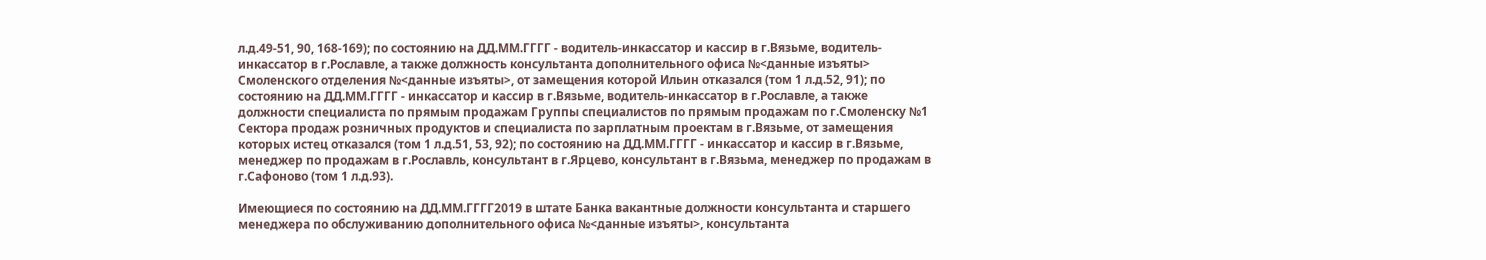л.д.49-51, 90, 168-169); по состоянию на ДД.ММ.ГГГГ - водитель-инкассатор и кассир в г.Вязьме, водитель-инкассатор в г.Рославле, а также должность консультанта дополнительного офиса №<данные изъяты> Смоленского отделения №<данные изъяты>, от замещения которой Ильин отказался (том 1 л.д.52, 91); по состоянию на ДД.ММ.ГГГГ - инкассатор и кассир в г.Вязьме, водитель-инкассатор в г.Рославле, а также должности специалиста по прямым продажам Группы специалистов по прямым продажам по г.Смоленску №1 Сектора продаж розничных продуктов и специалиста по зарплатным проектам в г.Вязьме, от замещения которых истец отказался (том 1 л.д.51, 53, 92); по состоянию на ДД.ММ.ГГГГ - инкассатор и кассир в г.Вязьме, менеджер по продажам в г.Рославль, консультант в г.Ярцево, консультант в г.Вязьма, менеджер по продажам в г.Сафоново (том 1 л.д.93).

Имеющиеся по состоянию на ДД.ММ.ГГГГ2019 в штате Банка вакантные должности консультанта и старшего менеджера по обслуживанию дополнительного офиса №<данные изъяты>, консультанта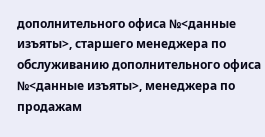дополнительного офиса №<данные изъяты>, старшего менеджера по обслуживанию дополнительного офиса №<данные изъяты>, менеджера по продажам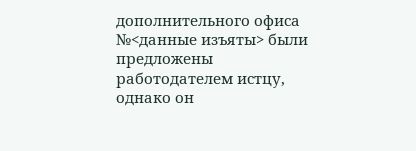дополнительного офиса №<данные изъяты> были предложены работодателем истцу, однако он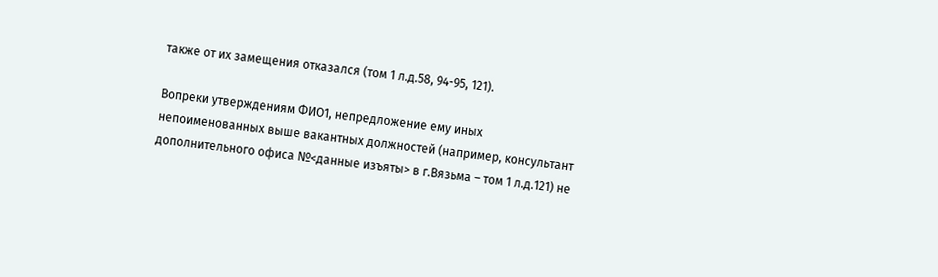также от их замещения отказался (том 1 л.д.58, 94-95, 121).

Вопреки утверждениям ФИО1, непредложение ему иных непоименованных выше вакантных должностей (например, консультант дополнительного офиса №<данные изъяты> в г.Вязьма – том 1 л.д.121) не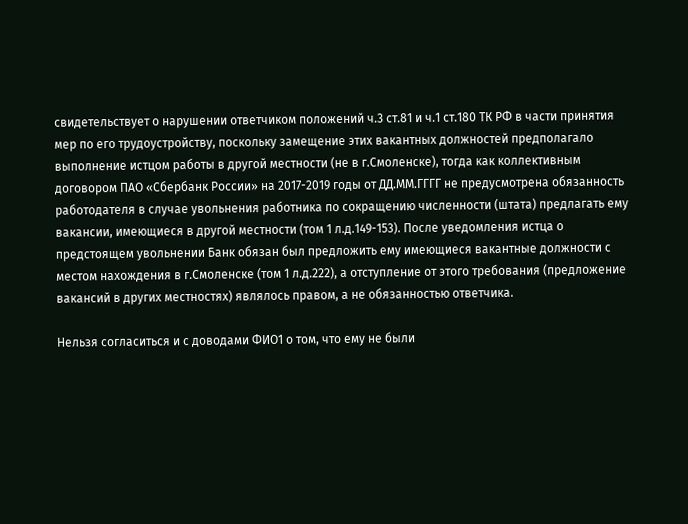свидетельствует о нарушении ответчиком положений ч.3 ст.81 и ч.1 ст.180 ТК РФ в части принятия мер по его трудоустройству, поскольку замещение этих вакантных должностей предполагало выполнение истцом работы в другой местности (не в г.Смоленске), тогда как коллективным договором ПАО «Сбербанк России» на 2017-2019 годы от ДД.ММ.ГГГГ не предусмотрена обязанность работодателя в случае увольнения работника по сокращению численности (штата) предлагать ему вакансии, имеющиеся в другой местности (том 1 л.д.149-153). После уведомления истца о предстоящем увольнении Банк обязан был предложить ему имеющиеся вакантные должности с местом нахождения в г.Смоленске (том 1 л.д.222), а отступление от этого требования (предложение вакансий в других местностях) являлось правом, а не обязанностью ответчика.

Нельзя согласиться и с доводами ФИО1 о том, что ему не были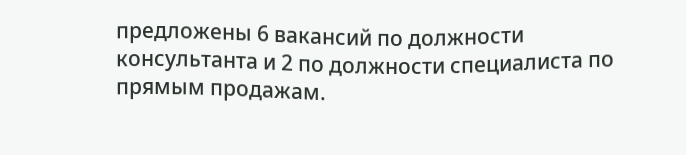предложены 6 вакансий по должности консультанта и 2 по должности специалиста по прямым продажам.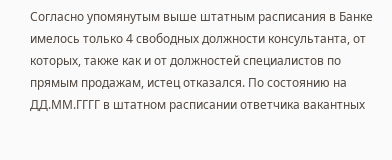Согласно упомянутым выше штатным расписания в Банке имелось только 4 свободных должности консультанта, от которых, также как и от должностей специалистов по прямым продажам, истец отказался. По состоянию на ДД.ММ.ГГГГ в штатном расписании ответчика вакантных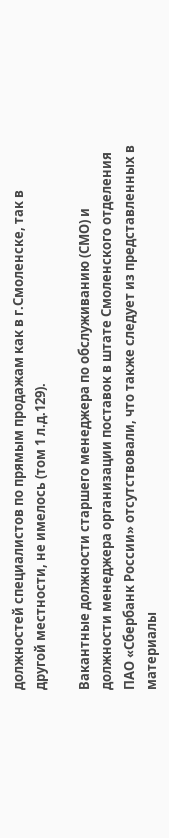должностей специалистов по прямым продажам как в г.Смоленске, так в другой местности, не имелось (том 1 л.д.129).

Вакантные должности старшего менеджера по обслуживанию (СМО) и должности менеджера организации поставок в штате Смоленского отделения ПАО «Сбербанк России» отсутствовали, что также следует из представленных в материалы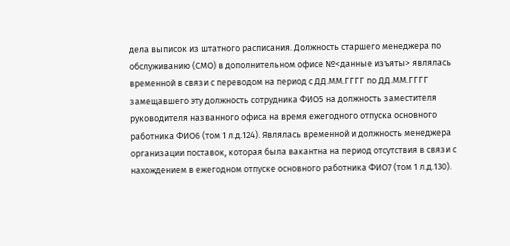дела выписок из штатного расписания. Должность старшего менеджера по обслуживанию (СМО) в дополнительном офисе №<данные изъяты> являлась временной в связи с переводом на период с ДД.ММ.ГГГГ по ДД.ММ.ГГГГ замещавшего эту должность сотрудника ФИО5 на должность заместителя руководителя названного офиса на время ежегодного отпуска основного работника ФИО6 (том 1 л.д.124). Являлась временной и должность менеджера организации поставок, которая была вакантна на период отсутствия в связи с нахождением в ежегодном отпуске основного работника ФИО7 (том 1 л.д.130).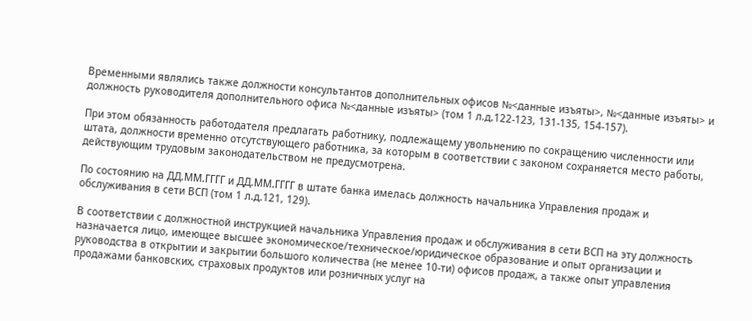Временными являлись также должности консультантов дополнительных офисов №<данные изъяты>, №<данные изъяты> и должность руководителя дополнительного офиса №<данные изъяты> (том 1 л.д.122-123, 131-135, 154-157).

При этом обязанность работодателя предлагать работнику, подлежащему увольнению по сокращению численности или штата, должности временно отсутствующего работника, за которым в соответствии с законом сохраняется место работы, действующим трудовым законодательством не предусмотрена.

По состоянию на ДД.ММ.ГГГГ и ДД.ММ.ГГГГ в штате банка имелась должность начальника Управления продаж и обслуживания в сети ВСП (том 1 л.д.121, 129).

В соответствии с должностной инструкцией начальника Управления продаж и обслуживания в сети ВСП на эту должность назначается лицо, имеющее высшее экономическое/техническое/юридическое образование и опыт организации и руководства в открытии и закрытии большого количества (не менее 10-ти) офисов продаж, а также опыт управления продажами банковских, страховых продуктов или розничных услуг на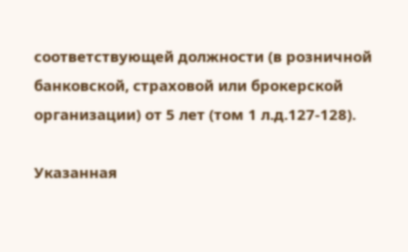соответствующей должности (в розничной банковской, страховой или брокерской организации) от 5 лет (том 1 л.д.127-128).

Указанная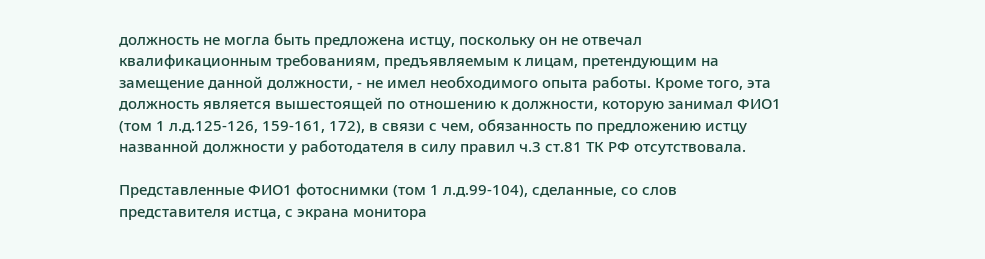должность не могла быть предложена истцу, поскольку он не отвечал квалификационным требованиям, предъявляемым к лицам, претендующим на замещение данной должности, - не имел необходимого опыта работы. Кроме того, эта должность является вышестоящей по отношению к должности, которую занимал ФИО1 (том 1 л.д.125-126, 159-161, 172), в связи с чем, обязанность по предложению истцу названной должности у работодателя в силу правил ч.3 ст.81 ТК РФ отсутствовала.

Представленные ФИО1 фотоснимки (том 1 л.д.99-104), сделанные, со слов представителя истца, с экрана монитора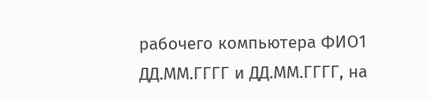рабочего компьютера ФИО1 ДД.ММ.ГГГГ и ДД.ММ.ГГГГ, на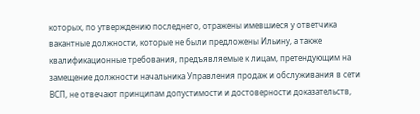которых, по утверждению последнего, отражены имевшиеся у ответчика вакантные должности, которые не были предложены Ильину, а также квалификационные требования, предъявляемые к лицам, претендующим на замещение должности начальника Управления продаж и обслуживания в сети ВСП, не отвечают принципам допустимости и достоверности доказательств,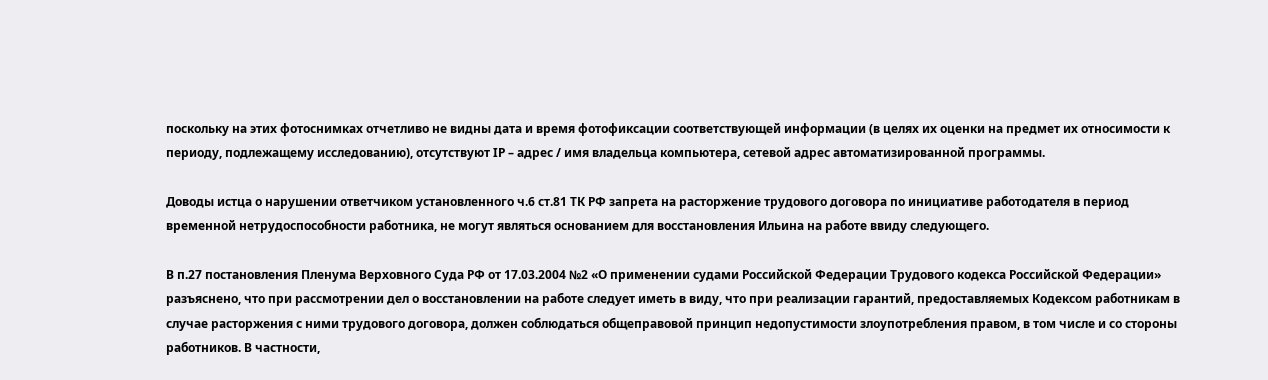поскольку на этих фотоснимках отчетливо не видны дата и время фотофиксации соответствующей информации (в целях их оценки на предмет их относимости к периоду, подлежащему исследованию), отсутствуют IР – адрес / имя владельца компьютера, сетевой адрес автоматизированной программы.

Доводы истца о нарушении ответчиком установленного ч.6 ст.81 ТК РФ запрета на расторжение трудового договора по инициативе работодателя в период временной нетрудоспособности работника, не могут являться основанием для восстановления Ильина на работе ввиду следующего.

В п.27 постановления Пленума Верховного Суда РФ от 17.03.2004 №2 «О применении судами Российской Федерации Трудового кодекса Российской Федерации» разъяснено, что при рассмотрении дел о восстановлении на работе следует иметь в виду, что при реализации гарантий, предоставляемых Кодексом работникам в случае расторжения с ними трудового договора, должен соблюдаться общеправовой принцип недопустимости злоупотребления правом, в том числе и со стороны работников. В частности,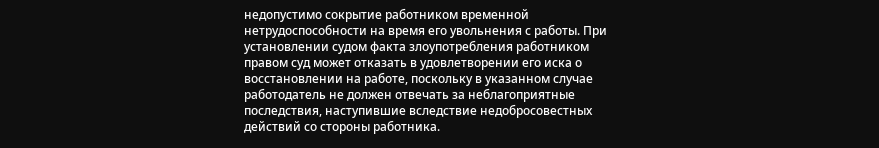недопустимо сокрытие работником временной нетрудоспособности на время его увольнения с работы. При установлении судом факта злоупотребления работником правом суд может отказать в удовлетворении его иска о восстановлении на работе, поскольку в указанном случае работодатель не должен отвечать за неблагоприятные последствия, наступившие вследствие недобросовестных действий со стороны работника.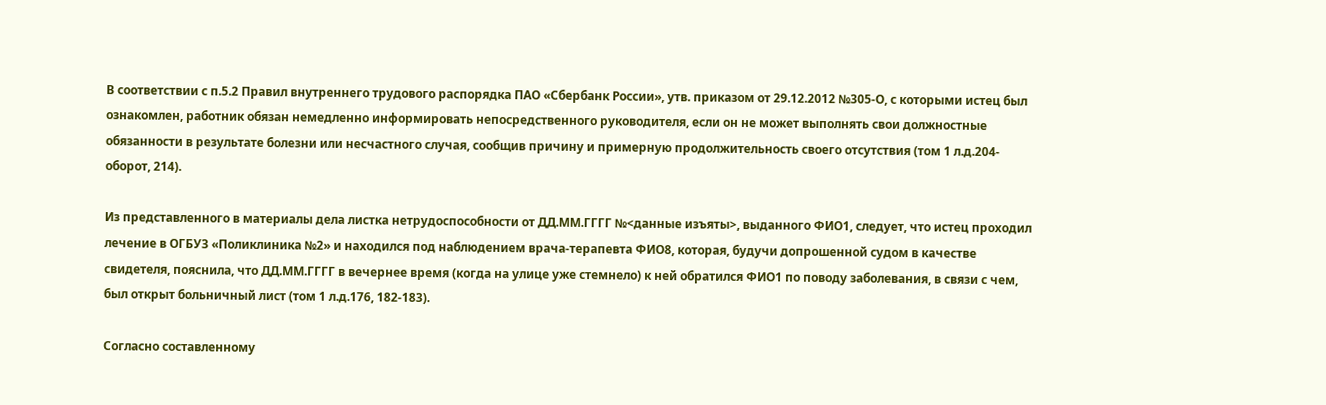В соответствии с п.5.2 Правил внутреннего трудового распорядка ПАО «Сбербанк России», утв. приказом от 29.12.2012 №305-О, с которыми истец был ознакомлен, работник обязан немедленно информировать непосредственного руководителя, если он не может выполнять свои должностные обязанности в результате болезни или несчастного случая, сообщив причину и примерную продолжительность своего отсутствия (том 1 л.д.204-оборот, 214).

Из представленного в материалы дела листка нетрудоспособности от ДД.ММ.ГГГГ №<данные изъяты>, выданного ФИО1, следует, что истец проходил лечение в ОГБУЗ «Поликлиника №2» и находился под наблюдением врача-терапевта ФИО8, которая, будучи допрошенной судом в качестве свидетеля, пояснила, что ДД.ММ.ГГГГ в вечернее время (когда на улице уже стемнело) к ней обратился ФИО1 по поводу заболевания, в связи с чем, был открыт больничный лист (том 1 л.д.176, 182-183).

Согласно составленному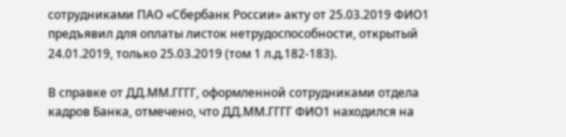сотрудниками ПАО «Сбербанк России» акту от 25.03.2019 ФИО1 предъявил для оплаты листок нетрудоспособности, открытый 24.01.2019, только 25.03.2019 (том 1 л.д.182-183).

В справке от ДД.ММ.ГГГГ, оформленной сотрудниками отдела кадров Банка, отмечено, что ДД.ММ.ГГГГ ФИО1 находился на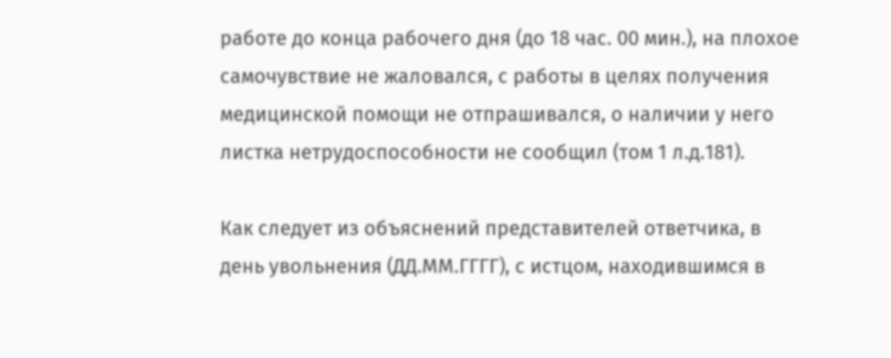работе до конца рабочего дня (до 18 час. 00 мин.), на плохое самочувствие не жаловался, с работы в целях получения медицинской помощи не отпрашивался, о наличии у него листка нетрудоспособности не сообщил (том 1 л.д.181).

Как следует из объяснений представителей ответчика, в день увольнения (ДД.ММ.ГГГГ), с истцом, находившимся в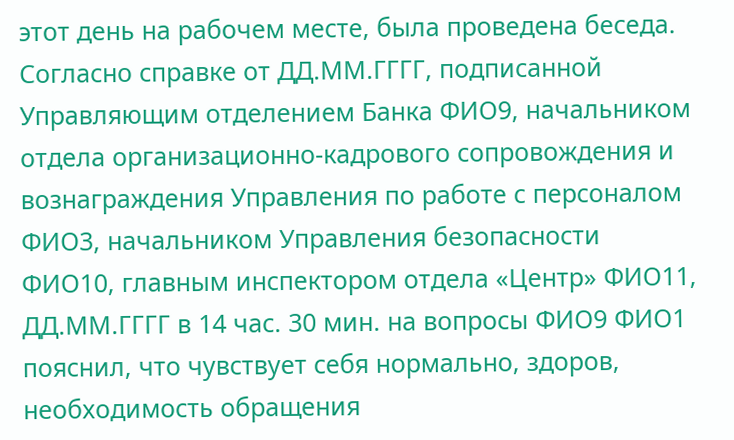этот день на рабочем месте, была проведена беседа. Согласно справке от ДД.ММ.ГГГГ, подписанной Управляющим отделением Банка ФИО9, начальником отдела организационно-кадрового сопровождения и вознаграждения Управления по работе с персоналом ФИО3, начальником Управления безопасности ФИО10, главным инспектором отдела «Центр» ФИО11, ДД.ММ.ГГГГ в 14 час. 30 мин. на вопросы ФИО9 ФИО1 пояснил, что чувствует себя нормально, здоров, необходимость обращения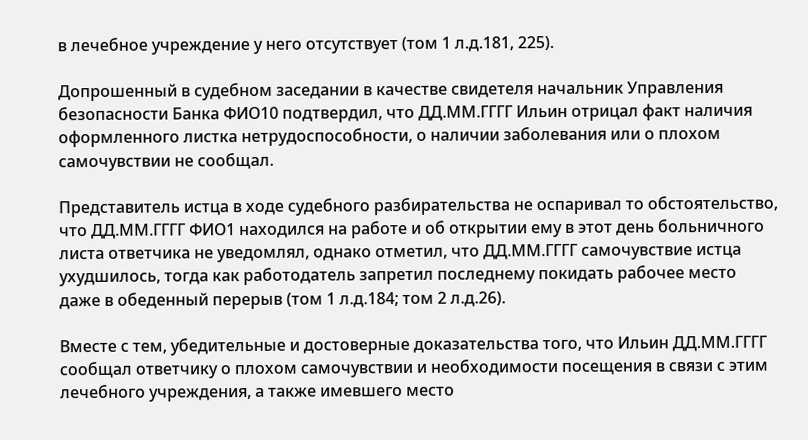в лечебное учреждение у него отсутствует (том 1 л.д.181, 225).

Допрошенный в судебном заседании в качестве свидетеля начальник Управления безопасности Банка ФИО10 подтвердил, что ДД.ММ.ГГГГ Ильин отрицал факт наличия оформленного листка нетрудоспособности, о наличии заболевания или о плохом самочувствии не сообщал.

Представитель истца в ходе судебного разбирательства не оспаривал то обстоятельство, что ДД.ММ.ГГГГ ФИО1 находился на работе и об открытии ему в этот день больничного листа ответчика не уведомлял, однако отметил, что ДД.ММ.ГГГГ самочувствие истца ухудшилось, тогда как работодатель запретил последнему покидать рабочее место даже в обеденный перерыв (том 1 л.д.184; том 2 л.д.26).

Вместе с тем, убедительные и достоверные доказательства того, что Ильин ДД.ММ.ГГГГ сообщал ответчику о плохом самочувствии и необходимости посещения в связи с этим лечебного учреждения, а также имевшего место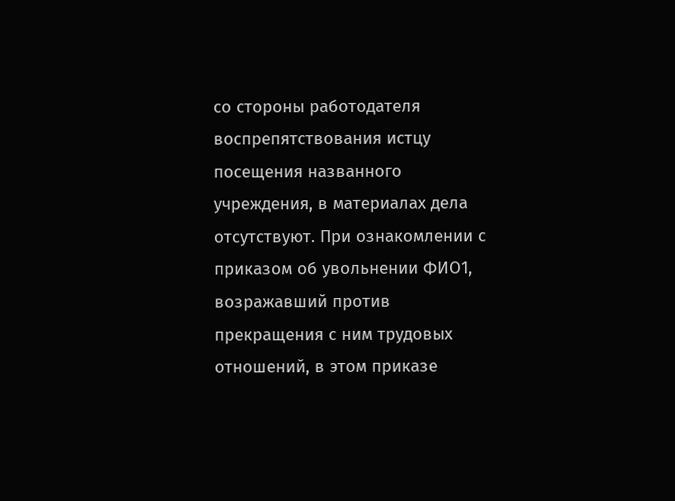со стороны работодателя воспрепятствования истцу посещения названного учреждения, в материалах дела отсутствуют. При ознакомлении с приказом об увольнении ФИО1, возражавший против прекращения с ним трудовых отношений, в этом приказе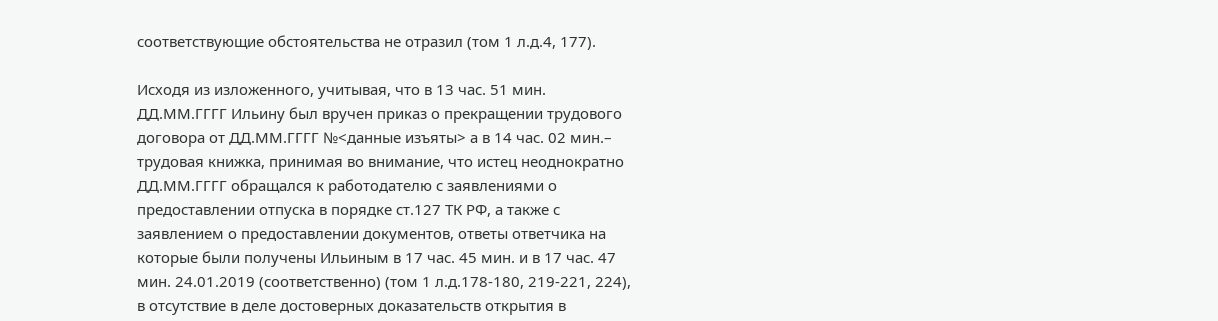соответствующие обстоятельства не отразил (том 1 л.д.4, 177).

Исходя из изложенного, учитывая, что в 13 час. 51 мин. ДД.ММ.ГГГГ Ильину был вручен приказ о прекращении трудового договора от ДД.ММ.ГГГГ №<данные изъяты> а в 14 час. 02 мин.– трудовая книжка, принимая во внимание, что истец неоднократно ДД.ММ.ГГГГ обращался к работодателю с заявлениями о предоставлении отпуска в порядке ст.127 ТК РФ, а также с заявлением о предоставлении документов, ответы ответчика на которые были получены Ильиным в 17 час. 45 мин. и в 17 час. 47 мин. 24.01.2019 (соответственно) (том 1 л.д.178-180, 219-221, 224), в отсутствие в деле достоверных доказательств открытия в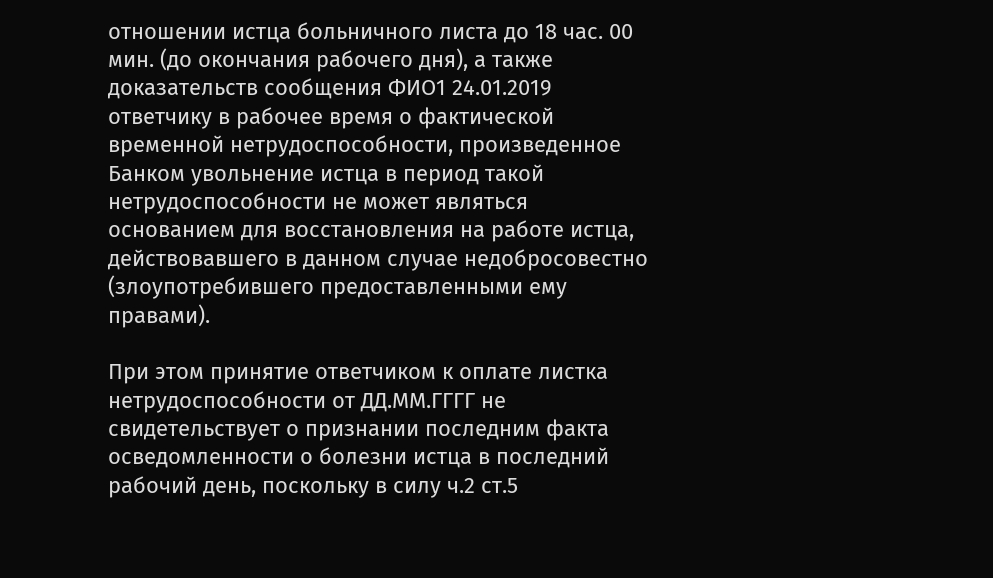отношении истца больничного листа до 18 час. 00 мин. (до окончания рабочего дня), а также доказательств сообщения ФИО1 24.01.2019 ответчику в рабочее время о фактической временной нетрудоспособности, произведенное Банком увольнение истца в период такой нетрудоспособности не может являться основанием для восстановления на работе истца, действовавшего в данном случае недобросовестно (злоупотребившего предоставленными ему правами).

При этом принятие ответчиком к оплате листка нетрудоспособности от ДД.ММ.ГГГГ не свидетельствует о признании последним факта осведомленности о болезни истца в последний рабочий день, поскольку в силу ч.2 ст.5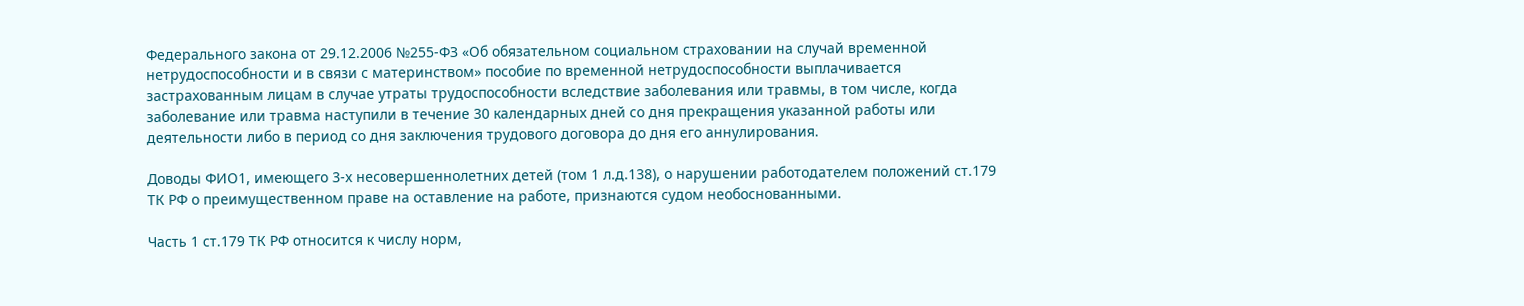Федерального закона от 29.12.2006 №255-ФЗ «Об обязательном социальном страховании на случай временной нетрудоспособности и в связи с материнством» пособие по временной нетрудоспособности выплачивается застрахованным лицам в случае утраты трудоспособности вследствие заболевания или травмы, в том числе, когда заболевание или травма наступили в течение 30 календарных дней со дня прекращения указанной работы или деятельности либо в период со дня заключения трудового договора до дня его аннулирования.

Доводы ФИО1, имеющего 3-х несовершеннолетних детей (том 1 л.д.138), о нарушении работодателем положений ст.179 ТК РФ о преимущественном праве на оставление на работе, признаются судом необоснованными.

Часть 1 ст.179 ТК РФ относится к числу норм,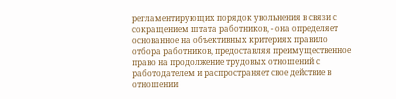регламентирующих порядок увольнения в связи с сокращением штата работников, - она определяет основанное на объективных критериях правило отбора работников, предоставляя преимущественное право на продолжение трудовых отношений с работодателем и распространяет свое действие в отношении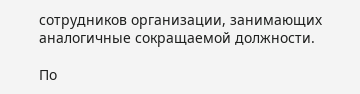сотрудников организации, занимающих аналогичные сокращаемой должности.

По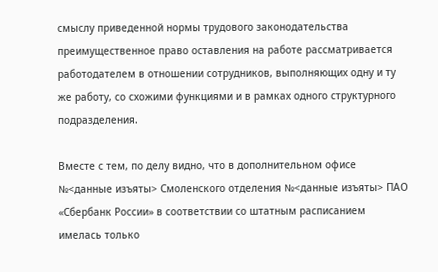смыслу приведенной нормы трудового законодательства преимущественное право оставления на работе рассматривается работодателем в отношении сотрудников, выполняющих одну и ту же работу, со схожими функциями и в рамках одного структурного подразделения.

Вместе с тем, по делу видно, что в дополнительном офисе №<данные изъяты> Смоленского отделения №<данные изъяты> ПАО «Сбербанк России» в соответствии со штатным расписанием имелась только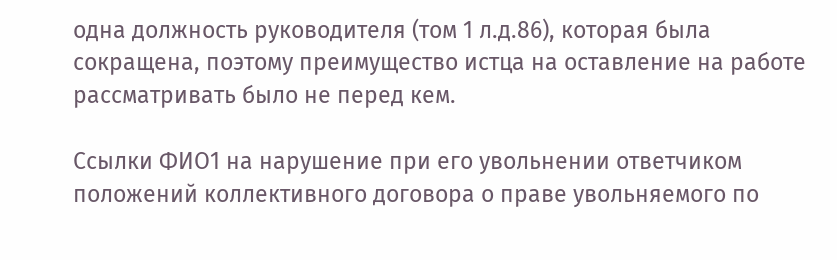одна должность руководителя (том 1 л.д.86), которая была сокращена, поэтому преимущество истца на оставление на работе рассматривать было не перед кем.

Ссылки ФИО1 на нарушение при его увольнении ответчиком положений коллективного договора о праве увольняемого по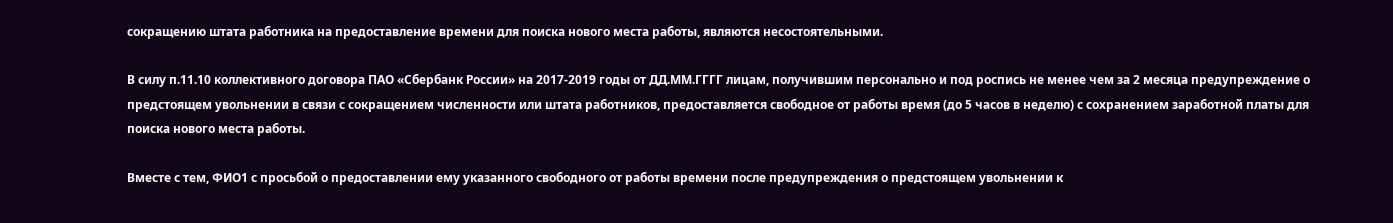сокращению штата работника на предоставление времени для поиска нового места работы, являются несостоятельными.

В силу п.11.10 коллективного договора ПАО «Сбербанк России» на 2017-2019 годы от ДД.ММ.ГГГГ лицам, получившим персонально и под роспись не менее чем за 2 месяца предупреждение о предстоящем увольнении в связи с сокращением численности или штата работников, предоставляется свободное от работы время (до 5 часов в неделю) с сохранением заработной платы для поиска нового места работы.

Вместе с тем, ФИО1 с просьбой о предоставлении ему указанного свободного от работы времени после предупреждения о предстоящем увольнении к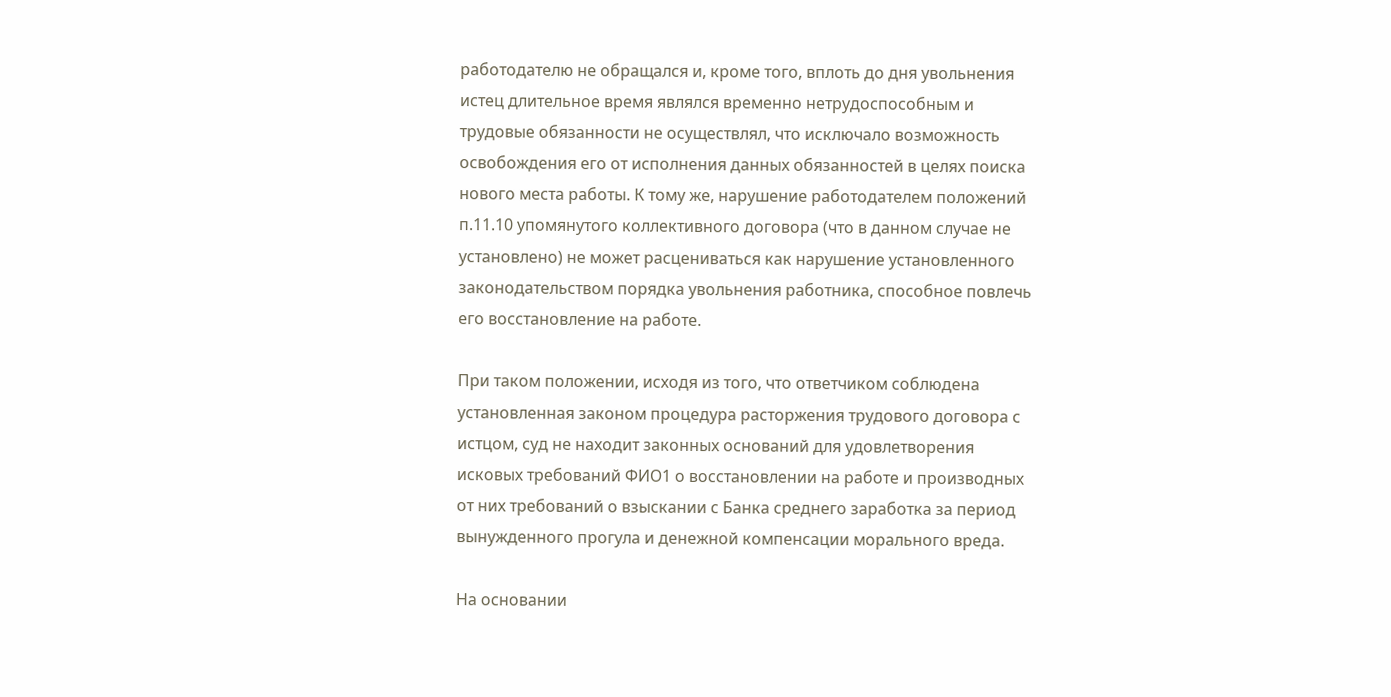работодателю не обращался и, кроме того, вплоть до дня увольнения истец длительное время являлся временно нетрудоспособным и трудовые обязанности не осуществлял, что исключало возможность освобождения его от исполнения данных обязанностей в целях поиска нового места работы. К тому же, нарушение работодателем положений п.11.10 упомянутого коллективного договора (что в данном случае не установлено) не может расцениваться как нарушение установленного законодательством порядка увольнения работника, способное повлечь его восстановление на работе.

При таком положении, исходя из того, что ответчиком соблюдена установленная законом процедура расторжения трудового договора с истцом, суд не находит законных оснований для удовлетворения исковых требований ФИО1 о восстановлении на работе и производных от них требований о взыскании с Банка среднего заработка за период вынужденного прогула и денежной компенсации морального вреда.

На основании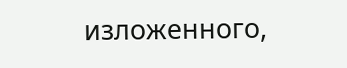изложенного,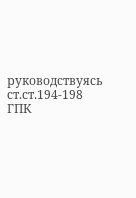руководствуясь ст.ст.194-198 ГПК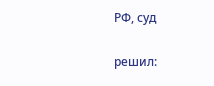РФ, суд

решил: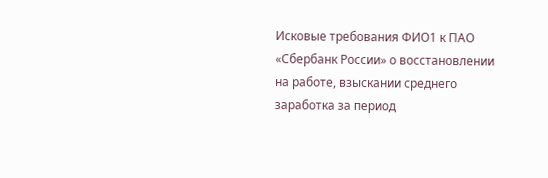Исковые требования ФИО1 к ПАО «Сбербанк России» о восстановлении на работе, взыскании среднего заработка за период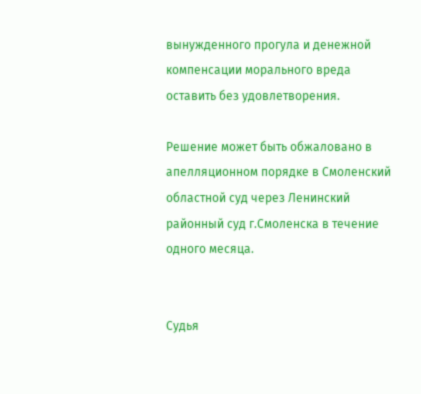вынужденного прогула и денежной компенсации морального вреда оставить без удовлетворения.

Решение может быть обжаловано в апелляционном порядке в Смоленский областной суд через Ленинский районный суд г.Смоленска в течение одного месяца.


Судья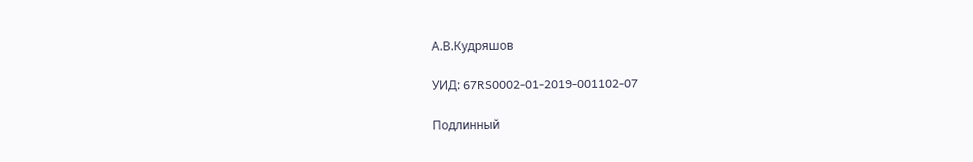А.В.Кудряшов

УИД: 67RS0002-01-2019-001102-07

Подлинный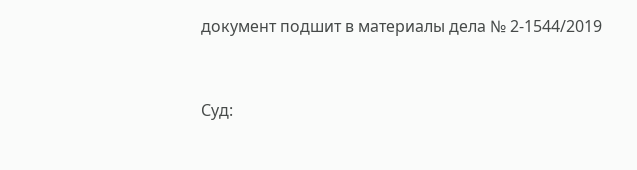документ подшит в материалы дела № 2-1544/2019



Суд: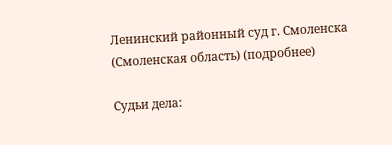Ленинский районный суд г. Смоленска (Смоленская область) (подробнее)

Судьи дела: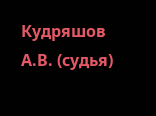Кудряшов А.В. (судья)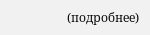(подробнее)